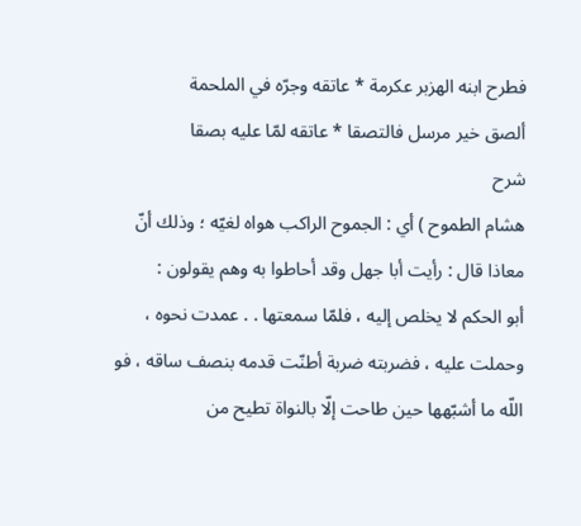فطرح ابنه الهزبر عكرمة * عاتقه وجرّه في الملحمة
ألصق خير مرسل فالتصقا * عاتقه لمّا عليه بصقا
شرح
هشام الطموح ) أي : الجموح الراكب هواه لغيّه ؛ وذلك أنّ معاذا قال : رأيت أبا جهل وقد أحاطوا به وهم يقولون :
أبو الحكم لا يخلص إليه ، فلمّا سمعتها . . عمدت نحوه ، وحملت عليه ، فضربته ضربة أطنّت قدمه بنصف ساقه ، فو اللّه ما أشبّهها حين طاحت إلّا بالنواة تطيح من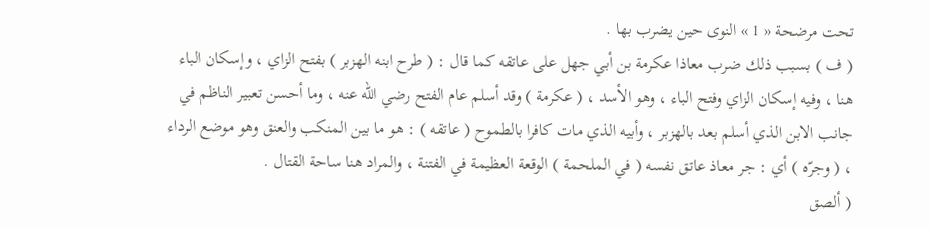تحت مرضحة « 1 » النوى حين يضرب بها .
( ف ) بسبب ذلك ضرب معاذا عكرمة بن أبي جهل على عاتقه كما قال : ( طرح ابنه الهزبر ) بفتح الزاي ، وإسكان الباء هنا ، وفيه إسكان الزاي وفتح الباء ، وهو الأسد ، ( عكرمة ) وقد أسلم عام الفتح رضي اللّه عنه ، وما أحسن تعبير الناظم في جانب الابن الذي أسلم بعد بالهزبر ، وأبيه الذي مات كافرا بالطموح ( عاتقه ) : هو ما بين المنكب والعنق وهو موضع الرداء ، ( وجرّه ) أي : جر معاذ عاتق نفسه ( في الملحمة ) الوقعة العظيمة في الفتنة ، والمراد هنا ساحة القتال .
( ألصق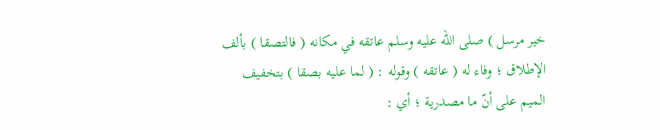خير مرسل ) صلى اللّه عليه وسلم عاتقه في مكانه ( فالتصقا ) بألف الإطلاق ؛ وفاء له ( عاتقه ) وقوله : ( لما عليه بصقا ) بتخفيف الميم على أنّ ما مصدرية ؛ أي :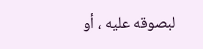لبصوقه عليه ، أو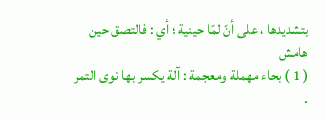بتشديدها ، على أنّ لمّا حينية ؛ أي : فالتصق حين
هامش
( 1 ) بحاء مهملة ومعجمة : آلة يكسر بها نوى التمر .